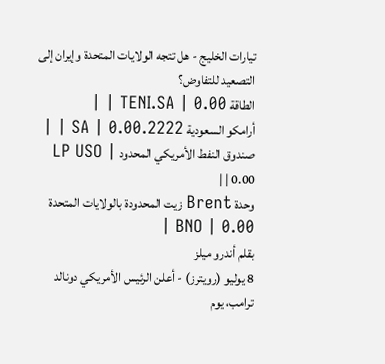تيارات الخليج - هل تتجه الولايات المتحدة وإيران إلى التصعيد للتفاوض؟
الطاقة TENI.SA | 0.00 | |
أرامكو السعودية 2222.SA | 0.00 | |
صندوق النفط الأمريكي المحدود LP USO | 0.00 | |
وحدة Brent زيت المحدودة بالولايات المتحدة BNO | 0.00 |
بقلم أندرو ميلز
8 يوليو (رويترز) - أعلن الرئيس الأمريكي دونالد ترامب، يوم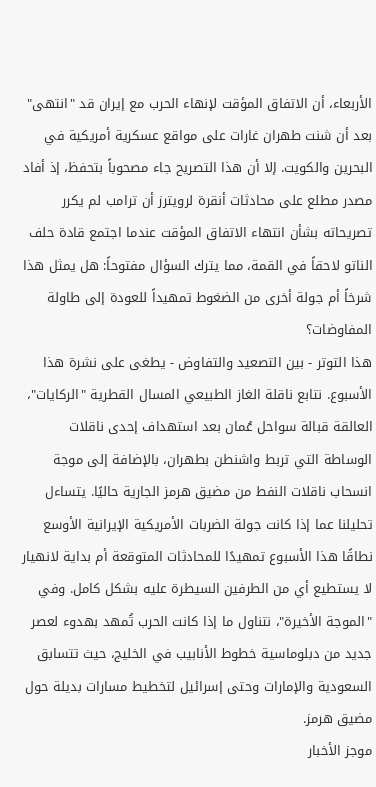الأربعاء، أن الاتفاق المؤقت لإنهاء الحرب مع إيران قد "انتهى" بعد أن شنت طهران غارات على مواقع عسكرية أمريكية في البحرين والكويت. إلا أن هذا التصريح جاء مصحوباً بتحفظ، إذ أفاد مصدر مطلع على محادثات أنقرة لرويترز أن ترامب لم يكرر تصريحاته بشأن انتهاء الاتفاق المؤقت عندما اجتمع قادة حلف الناتو لاحقاً في القمة، مما يترك السؤال مفتوحاً: هل يمثل هذا شرخاً أم جولة أخرى من الضغوط تمهيداً للعودة إلى طاولة المفاوضات؟
هذا التوتر - بين التصعيد والتفاوض - يطغى على نشرة هذا الأسبوع. نتابع ناقلة الغاز الطبيعي المسال القطرية "الركايات"، العالقة قبالة سواحل عُمان بعد استهداف إحدى ناقلات الوساطة التي تربط واشنطن بطهران، بالإضافة إلى موجة انسحاب ناقلات النفط من مضيق هرمز الجارية حاليًا. يتساءل تحليلنا عما إذا كانت جولة الضربات الأمريكية الإيرانية الأوسع نطاقًا هذا الأسبوع تمهيدًا للمحادثات المتوقعة أم بداية لانهيار لا يستطيع أي من الطرفين السيطرة عليه بشكل كامل. وفي "الموجة الأخيرة"، نتناول ما إذا كانت الحرب تُمهد بهدوء لعصر جديد من دبلوماسية خطوط الأنابيب في الخليج، حيث تتسابق السعودية والإمارات وحتى إسرائيل لتخطيط مسارات بديلة حول مضيق هرمز.
موجز الأخبار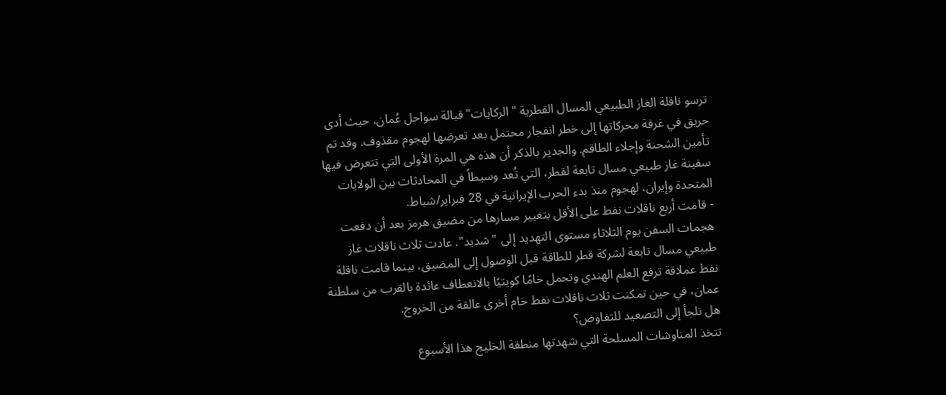ترسو ناقلة الغاز الطبيعي المسال القطرية "الركايات" قبالة سواحل عُمان، حيث أدى حريق في غرفة محركاتها إلى خطر انفجار محتمل بعد تعرضها لهجوم مقذوف. وقد تم تأمين الشحنة وإجلاء الطاقم. والجدير بالذكر أن هذه هي المرة الأولى التي تتعرض فيها سفينة غاز طبيعي مسال تابعة لقطر، التي تُعد وسيطاً في المحادثات بين الولايات المتحدة وإيران، لهجوم منذ بدء الحرب الإيرانية في 28 فبراير/شباط.
- قامت أربع ناقلات نفط على الأقل بتغيير مسارها من مضيق هرمز بعد أن دفعت هجمات السفن يوم الثلاثاء مستوى التهديد إلى "شديد". عادت ثلاث ناقلات غاز طبيعي مسال تابعة لشركة قطر للطاقة قبل الوصول إلى المضيق، بينما قامت ناقلة نفط عملاقة ترفع العلم الهندي وتحمل خامًا كويتيًا بالانعطاف عائدة بالقرب من سلطنة عمان، في حين تمكنت ثلاث ناقلات نفط خام أخرى عالقة من الخروج.
هل نلجأ إلى التصعيد للتفاوض؟
تتخذ المناوشات المسلحة التي شهدتها منطقة الخليج هذا الأسبوع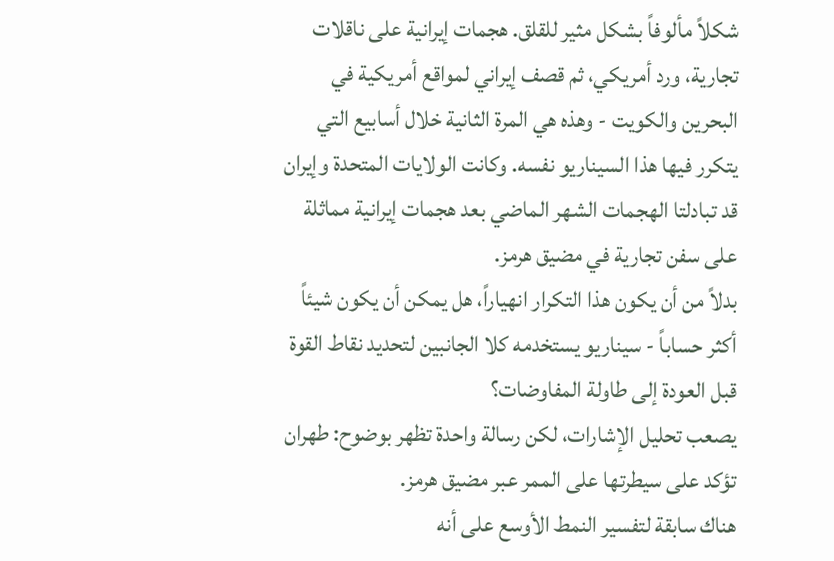شكلاً مألوفاً بشكل مثير للقلق. هجمات إيرانية على ناقلات تجارية، ورد أمريكي، ثم قصف إيراني لمواقع أمريكية في البحرين والكويت - وهذه هي المرة الثانية خلال أسابيع التي يتكرر فيها هذا السيناريو نفسه. وكانت الولايات المتحدة وإيران قد تبادلتا الهجمات الشهر الماضي بعد هجمات إيرانية مماثلة على سفن تجارية في مضيق هرمز.
بدلاً من أن يكون هذا التكرار انهياراً، هل يمكن أن يكون شيئاً أكثر حساباً - سيناريو يستخدمه كلا الجانبين لتحديد نقاط القوة قبل العودة إلى طاولة المفاوضات؟
يصعب تحليل الإشارات، لكن رسالة واحدة تظهر بوضوح: طهران تؤكد على سيطرتها على الممر عبر مضيق هرمز.
هناك سابقة لتفسير النمط الأوسع على أنه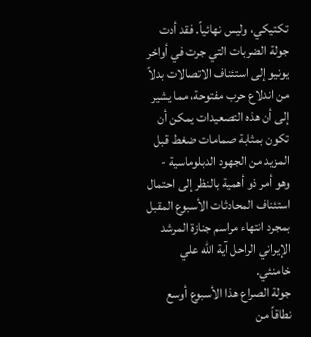تكتيكي، وليس نهائياً. فقد أدت جولة الضربات التي جرت في أواخر يونيو إلى استئناف الاتصالات بدلاً من اندلاع حرب مفتوحة، مما يشير إلى أن هذه التصعيدات يمكن أن تكون بمثابة صمامات ضغط قبل المزيد من الجهود الدبلوماسية - وهو أمر ذو أهمية بالنظر إلى احتمال استئناف المحادثات الأسبوع المقبل بمجرد انتهاء مراسم جنازة المرشد الإيراني الراحل آية الله علي خامنئي.
جولة الصراع هذا الأسبوع أوسع نطاقاً من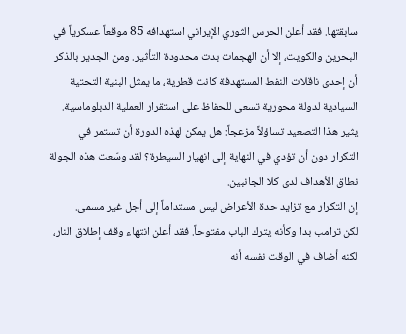سابقتها. فقد أعلن الحرس الثوري الإيراني استهدافه 85 موقعاً عسكرياً في البحرين والكويت، إلا أن الهجمات بدت محدودة التأثير. ومن الجدير بالذكر أن إحدى ناقلات النفط المستهدفة كانت قطرية، ما يمثل البنية التحتية السيادية لدولة محورية تسعى للحفاظ على استقرار العملية الدبلوماسية.
يثير هذا التصعيد تساؤلاً مزعجاً: هل يمكن لهذه الدورة أن تستمر في التكرار دون أن تؤدي في النهاية إلى انهيار السيطرة؟ لقد وسّعت هذه الجولة نطاق الأهداف لدى كلا الجانبين.
إن التكرار مع تزايد حدة الأعراض ليس مستداماً إلى أجل غير مسمى.
لكن ترامب بدا وكأنه يترك الباب مفتوحاً. فقد أعلن انتهاء وقف إطلاق النار، لكنه أضاف في الوقت نفسه أنه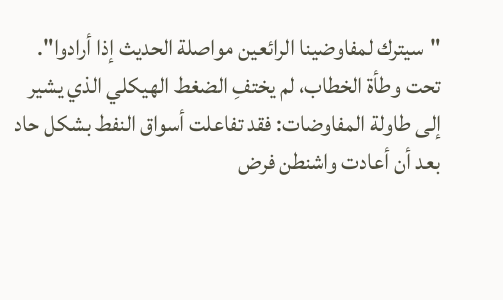"سيترك لمفاوضينا الرائعين مواصلة الحديث إذا أرادوا".
تحت وطأة الخطاب، لم يختفِ الضغط الهيكلي الذي يشير إلى طاولة المفاوضات: فقد تفاعلت أسواق النفط بشكل حاد بعد أن أعادت واشنطن فرض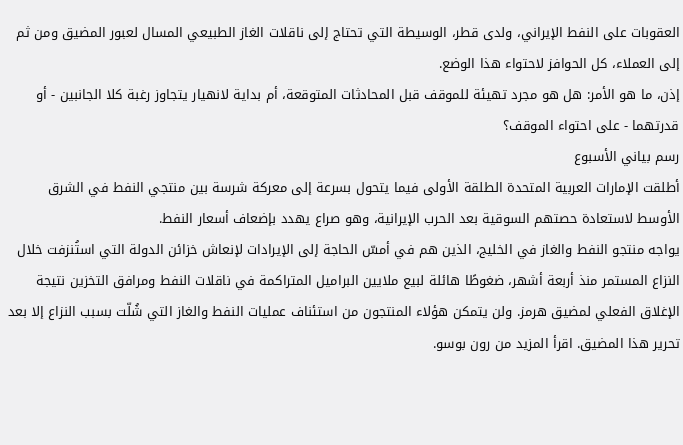العقوبات على النفط الإيراني، ولدى قطر، الوسيطة التي تحتاج إلى ناقلات الغاز الطبيعي المسال لعبور المضيق ومن ثم إلى العملاء، كل الحوافز لاحتواء هذا الوضع.
إذن، ما هو الأمر: هل هو مجرد تهيئة للموقف قبل المحادثات المتوقعة، أم بداية لانهيار يتجاوز رغبة كلا الجانبين - أو قدرتهما - على احتواء الموقف؟
رسم بياني الأسبوع
أطلقت الإمارات العربية المتحدة الطلقة الأولى فيما يتحول بسرعة إلى معركة شرسة بين منتجي النفط في الشرق الأوسط لاستعادة حصتهم السوقية بعد الحرب الإيرانية، وهو صراع يهدد بإضعاف أسعار النفط.
يواجه منتجو النفط والغاز في الخليج، الذين هم في أمسّ الحاجة إلى الإيرادات لإنعاش خزائن الدولة التي استُنزفت خلال النزاع المستمر منذ أربعة أشهر، ضغوطًا هائلة لبيع ملايين البراميل المتراكمة في ناقلات النفط ومرافق التخزين نتيجة الإغلاق الفعلي لمضيق هرمز. ولن يتمكن هؤلاء المنتجون من استئناف عمليات النفط والغاز التي شُلّت بسبب النزاع إلا بعد تحرير هذا المضيق. اقرأ المزيد من رون بوسو.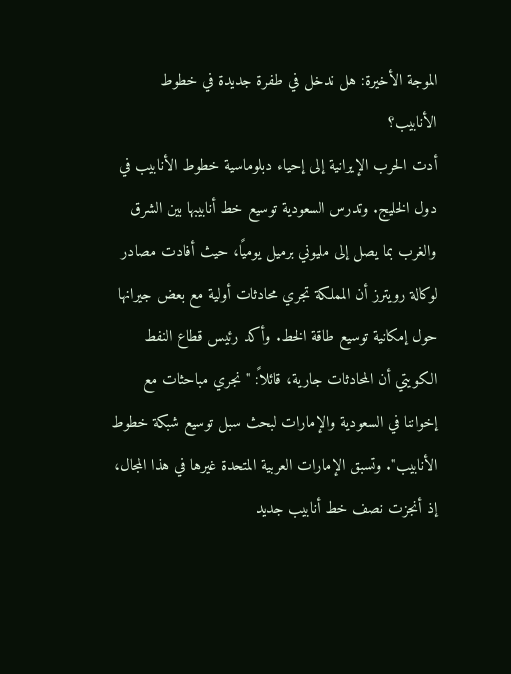الموجة الأخيرة: هل ندخل في طفرة جديدة في خطوط الأنابيب؟
أدت الحرب الإيرانية إلى إحياء دبلوماسية خطوط الأنابيب في دول الخليج. وتدرس السعودية توسيع خط أنابيبها بين الشرق والغرب بما يصل إلى مليوني برميل يوميًا، حيث أفادت مصادر لوكالة رويترز أن المملكة تجري محادثات أولية مع بعض جيرانها حول إمكانية توسيع طاقة الخط. وأكد رئيس قطاع النفط الكويتي أن المحادثات جارية، قائلاً: "نجري مباحثات مع إخواننا في السعودية والإمارات لبحث سبل توسيع شبكة خطوط الأنابيب". وتسبق الإمارات العربية المتحدة غيرها في هذا المجال، إذ أنجزت نصف خط أنابيب جديد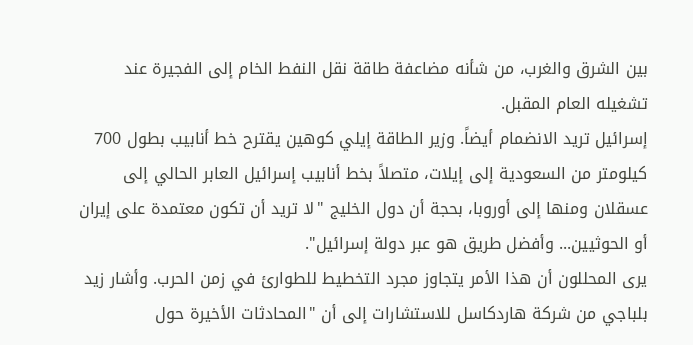بين الشرق والغرب، من شأنه مضاعفة طاقة نقل النفط الخام إلى الفجيرة عند تشغيله العام المقبل.
إسرائيل تريد الانضمام أيضاً. وزير الطاقة إيلي كوهين يقترح خط أنابيب بطول 700 كيلومتر من السعودية إلى إيلات، متصلاً بخط أنابيب إسرائيل العابر الحالي إلى عسقلان ومنها إلى أوروبا، بحجة أن دول الخليج "لا تريد أن تكون معتمدة على إيران أو الحوثيين... وأفضل طريق هو عبر دولة إسرائيل".
يرى المحللون أن هذا الأمر يتجاوز مجرد التخطيط للطوارئ في زمن الحرب. وأشار زيد بلباجي من شركة هاردكاسل للاستشارات إلى أن "المحادثات الأخيرة حول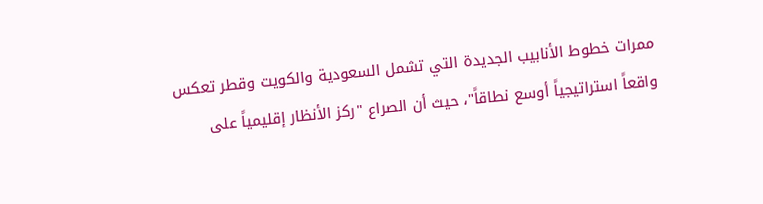ممرات خطوط الأنابيب الجديدة التي تشمل السعودية والكويت وقطر تعكس واقعاً استراتيجياً أوسع نطاقاً"، حيث أن الصراع "ركز الأنظار إقليمياً على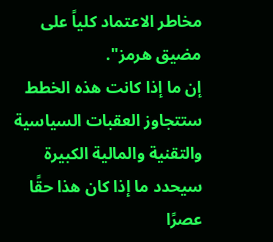مخاطر الاعتماد كلياً على مضيق هرمز".
إن ما إذا كانت هذه الخطط ستتجاوز العقبات السياسية والتقنية والمالية الكبيرة سيحدد ما إذا كان هذا حقًا عصرًا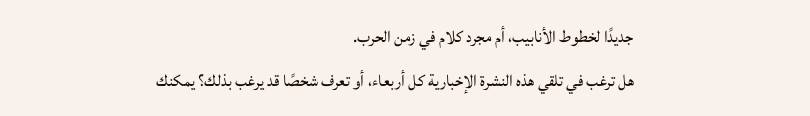جديدًا لخطوط الأنابيب، أم مجرد كلام في زمن الحرب.
هل ترغب في تلقي هذه النشرة الإخبارية كل أربعاء، أو تعرف شخصًا قد يرغب بذلك؟ يمكنك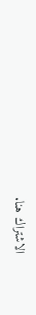الاشتراك هنا.